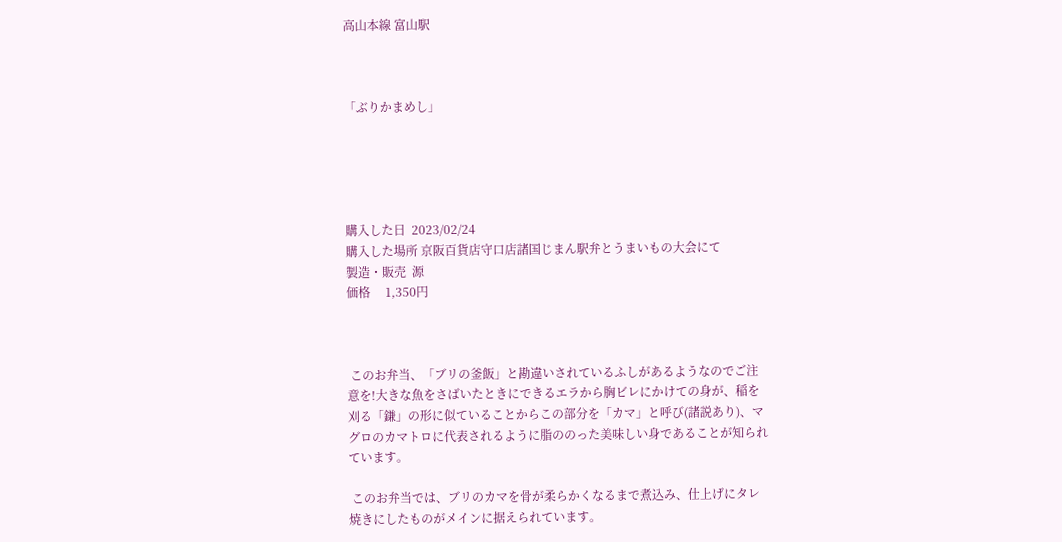高山本線 富山駅



「ぶりかまめし」





購入した日  2023/02/24
購入した場所 京阪百貨店守口店諸国じまん駅弁とうまいもの大会にて
製造・販売  源
価格     1,350円



 このお弁当、「ブリの釜飯」と勘違いされているふしがあるようなのでご注意を!大きな魚をさばいたときにできるエラから胸ビレにかけての身が、稲を刈る「鎌」の形に似ていることからこの部分を「カマ」と呼び(諸説あり)、マグロのカマトロに代表されるように脂ののった美味しい身であることが知られています。

 このお弁当では、ブリのカマを骨が柔らかくなるまで煮込み、仕上げにタレ焼きにしたものがメインに据えられています。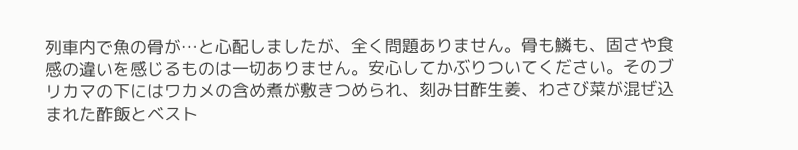列車内で魚の骨が…と心配しましたが、全く問題ありません。骨も鱗も、固さや食感の違いを感じるものは一切ありません。安心してかぶりついてください。そのブリカマの下にはワカメの含め煮が敷きつめられ、刻み甘酢生姜、わさび菜が混ぜ込まれた酢飯とベスト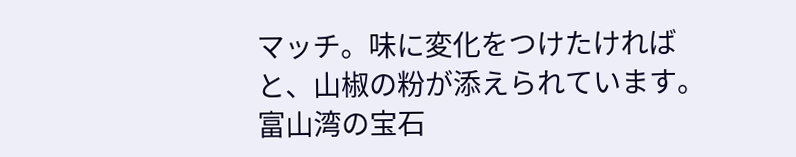マッチ。味に変化をつけたければと、山椒の粉が添えられています。富山湾の宝石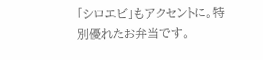「シロエビ」もアクセントに。特別優れたお弁当です。